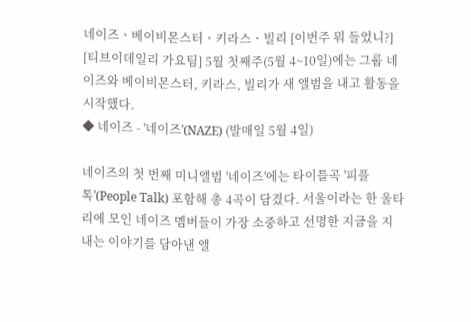네이즈ㆍ베이비몬스터ㆍ키라스ㆍ빌리 [이번주 뭐 들었니?]
[티브이데일리 가요팀] 5월 첫째주(5월 4~10일)에는 그룹 네이즈와 베이비몬스터, 키라스, 빌리가 새 앨범을 내고 활동을 시작했다.
◆ 네이즈 - '네이즈'(NAZE) (발매일 5월 4일)

네이즈의 첫 번째 미니앨범 '네이즈'에는 타이틀곡 '피플 톡'(People Talk) 포함해 총 4곡이 담겼다. 서울이라는 한 울타리에 모인 네이즈 멤버들이 가장 소중하고 선명한 지금을 지내는 이야기를 담아낸 앨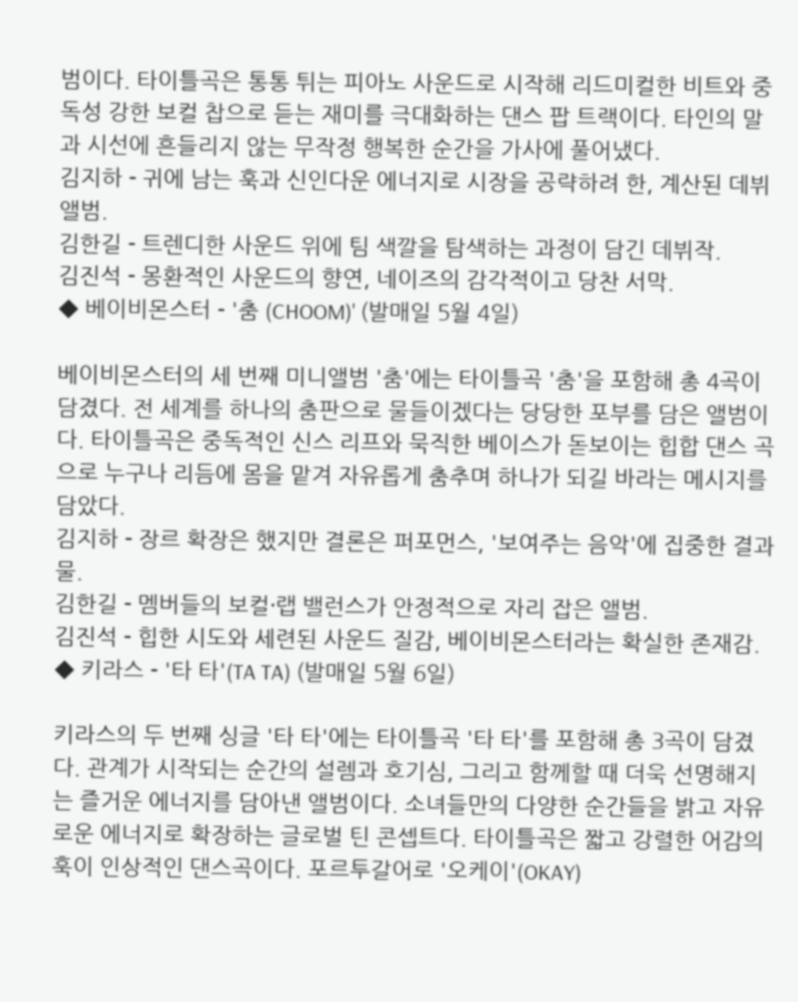범이다. 타이틀곡은 통통 튀는 피아노 사운드로 시작해 리드미컬한 비트와 중독성 강한 보컬 찹으로 듣는 재미를 극대화하는 댄스 팝 트랙이다. 타인의 말과 시선에 흔들리지 않는 무작정 행복한 순간을 가사에 풀어냈다.
김지하 - 귀에 남는 훅과 신인다운 에너지로 시장을 공략하려 한, 계산된 데뷔 앨범.
김한길 - 트렌디한 사운드 위에 팀 색깔을 탐색하는 과정이 담긴 데뷔작.
김진석 - 몽환적인 사운드의 향연, 네이즈의 감각적이고 당찬 서막.
◆ 베이비몬스터 - '춤 (CHOOM)' (발매일 5월 4일)

베이비몬스터의 세 번째 미니앨범 '춤'에는 타이틀곡 '춤'을 포함해 총 4곡이 담겼다. 전 세계를 하나의 춤판으로 물들이겠다는 당당한 포부를 담은 앨범이다. 타이틀곡은 중독적인 신스 리프와 묵직한 베이스가 돋보이는 힙합 댄스 곡으로 누구나 리듬에 몸을 맡겨 자유롭게 춤추며 하나가 되길 바라는 메시지를 담았다.
김지하 - 장르 확장은 했지만 결론은 퍼포먼스, '보여주는 음악'에 집중한 결과물.
김한길 - 멤버들의 보컬·랩 밸런스가 안정적으로 자리 잡은 앨범.
김진석 - 힙한 시도와 세련된 사운드 질감, 베이비몬스터라는 확실한 존재감.
◆ 키라스 - '타 타'(TA TA) (발매일 5월 6일)

키라스의 두 번째 싱글 '타 타'에는 타이틀곡 '타 타'를 포함해 총 3곡이 담겼다. 관계가 시작되는 순간의 설렘과 호기심, 그리고 함께할 때 더욱 선명해지는 즐거운 에너지를 담아낸 앨범이다. 소녀들만의 다양한 순간들을 밝고 자유로운 에너지로 확장하는 글로벌 틴 콘셉트다. 타이틀곡은 짧고 강렬한 어감의 훅이 인상적인 댄스곡이다. 포르투갈어로 '오케이'(OKAY)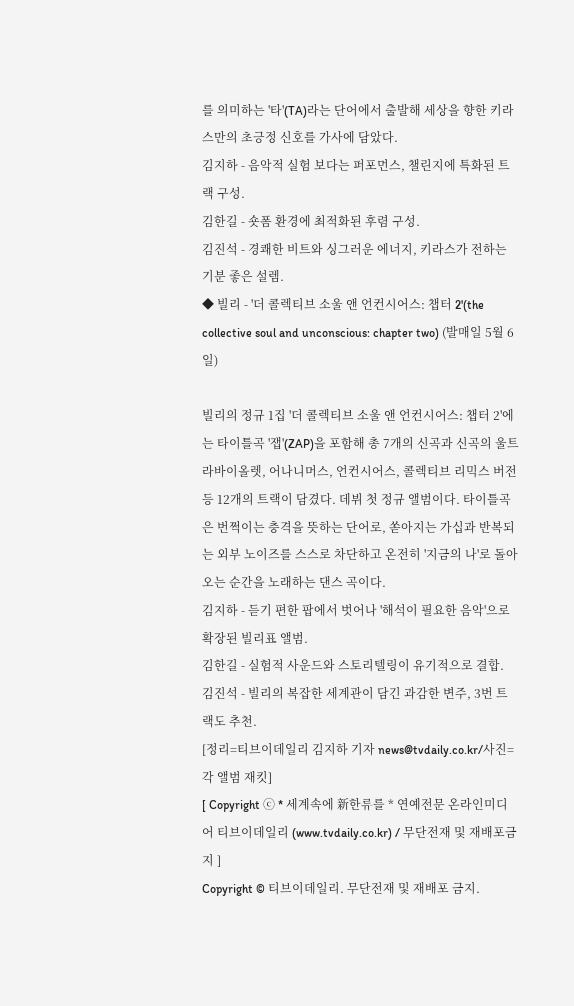를 의미하는 '타'(TA)라는 단어에서 출발해 세상을 향한 키라스만의 초긍정 신호를 가사에 담았다.
김지하 - 음악적 실험 보다는 퍼포먼스, 챌린지에 특화된 트랙 구성.
김한길 - 숏폼 환경에 최적화된 후렴 구성.
김진석 - 경쾌한 비트와 싱그러운 에너지, 키라스가 전하는 기분 좋은 설렘.
◆ 빌리 - '더 콜렉티브 소울 앤 언컨시어스: 챕터 2'(the collective soul and unconscious: chapter two) (발매일 5월 6일)

빌리의 정규 1집 '더 콜렉티브 소울 앤 언컨시어스: 챕터 2'에는 타이틀곡 '잽'(ZAP)을 포함해 총 7개의 신곡과 신곡의 울트라바이올렛, 어나니머스, 언컨시어스, 콜렉티브 리믹스 버전 등 12개의 트랙이 담겼다. 데뷔 첫 정규 앨범이다. 타이틀곡은 번쩍이는 충격을 뜻하는 단어로, 쏟아지는 가십과 반복되는 외부 노이즈를 스스로 차단하고 온전히 '지금의 나'로 돌아오는 순간을 노래하는 댄스 곡이다.
김지하 - 듣기 편한 팝에서 벗어나 '해석이 필요한 음악'으로 확장된 빌리표 앨범.
김한길 - 실험적 사운드와 스토리텔링이 유기적으로 결합.
김진석 - 빌리의 복잡한 세계관이 담긴 과감한 변주, 3번 트랙도 추천.
[정리=티브이데일리 김지하 기자 news@tvdaily.co.kr/사진=각 앨범 재킷]
[ Copyright ⓒ * 세계속에 新한류를 * 연예전문 온라인미디어 티브이데일리 (www.tvdaily.co.kr) / 무단전재 및 재배포금지 ]
Copyright © 티브이데일리. 무단전재 및 재배포 금지.